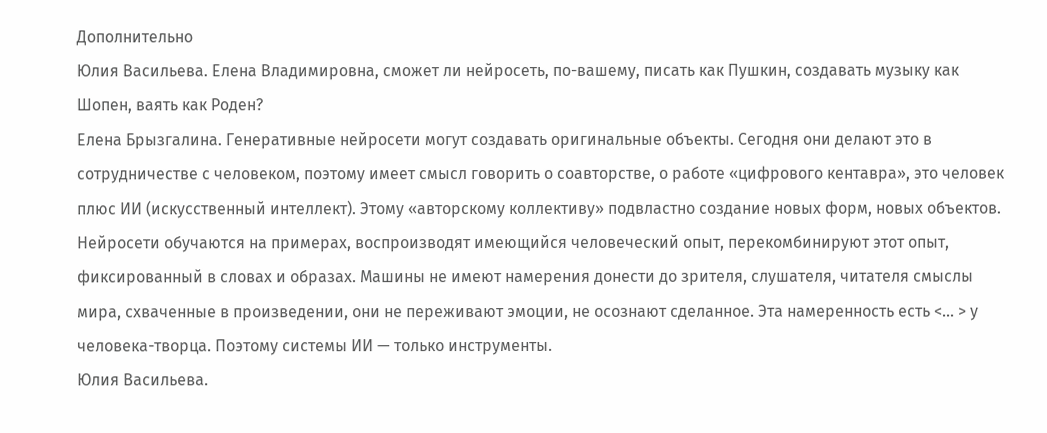Дополнительно
Юлия Васильева. Елена Владимировна, сможет ли нейросеть, по-вашему, писать как Пушкин, создавать музыку как Шопен, ваять как Роден?
Елена Брызгалина. Генеративные нейросети могут создавать оригинальные объекты. Сегодня они делают это в сотрудничестве с человеком, поэтому имеет смысл говорить о соавторстве, о работе «цифрового кентавра», это человек плюс ИИ (искусственный интеллект). Этому «авторскому коллективу» подвластно создание новых форм, новых объектов. Нейросети обучаются на примерах, воспроизводят имеющийся человеческий опыт, перекомбинируют этот опыт, фиксированный в словах и образах. Машины не имеют намерения донести до зрителя, слушателя, читателя смыслы мира, схваченные в произведении, они не переживают эмоции, не осознают сделанное. Эта намеренность есть <… > у человека-творца. Поэтому системы ИИ — только инструменты.
Юлия Васильева.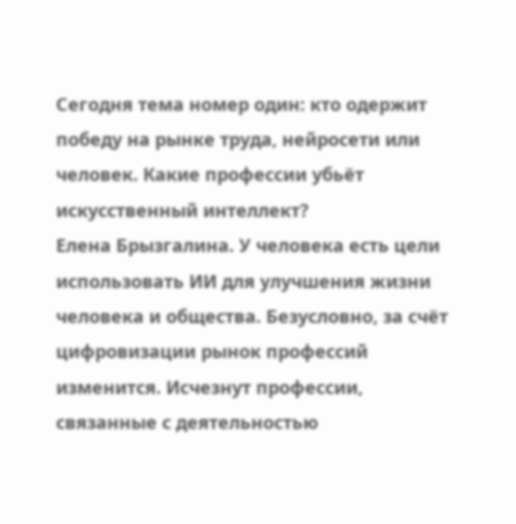Сегодня тема номер один: кто одержит победу на рынке труда, нейросети или человек. Какие профессии убьёт искусственный интеллект?
Елена Брызгалина. У человека есть цели использовать ИИ для улучшения жизни человека и общества. Безусловно, за счёт цифровизации рынок профессий изменится. Исчезнут профессии, связанные с деятельностью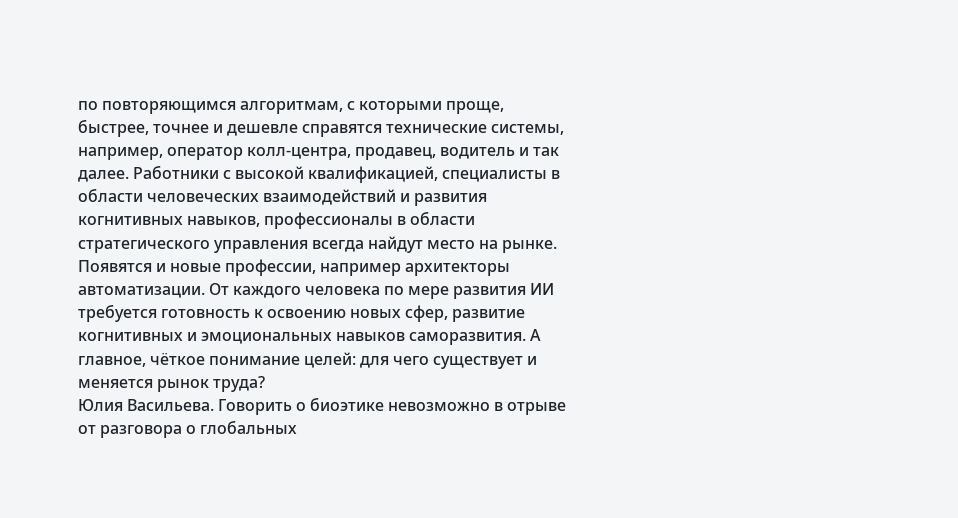по повторяющимся алгоритмам, с которыми проще, быстрее, точнее и дешевле справятся технические системы, например, оператор колл-центра, продавец, водитель и так далее. Работники с высокой квалификацией, специалисты в области человеческих взаимодействий и развития когнитивных навыков, профессионалы в области стратегического управления всегда найдут место на рынке. Появятся и новые профессии, например архитекторы автоматизации. От каждого человека по мере развития ИИ требуется готовность к освоению новых сфер, развитие когнитивных и эмоциональных навыков саморазвития. А главное, чёткое понимание целей: для чего существует и меняется рынок труда?
Юлия Васильева. Говорить о биоэтике невозможно в отрыве от разговора о глобальных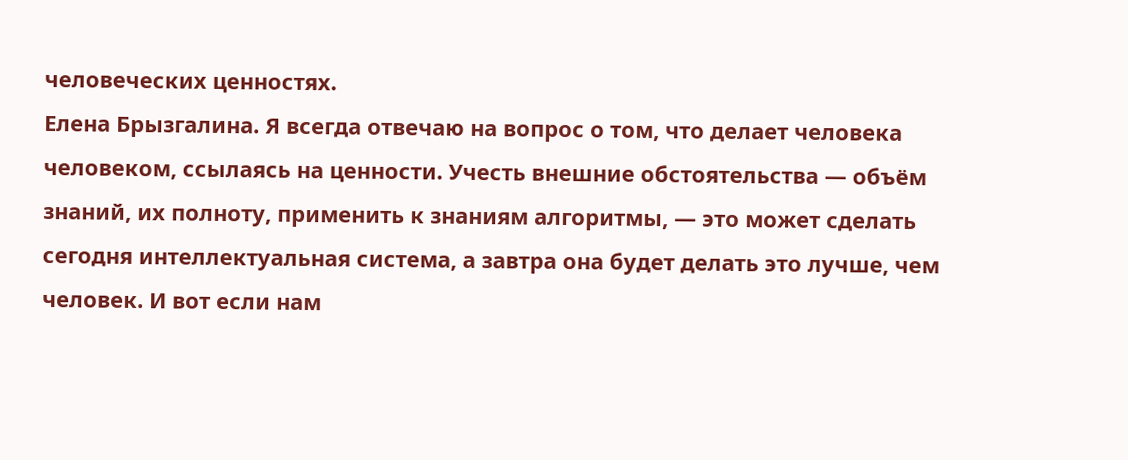человеческих ценностях.
Елена Брызгалина. Я всегда отвечаю на вопрос о том, что делает человека человеком, ссылаясь на ценности. Учесть внешние обстоятельства — объём знаний, их полноту, применить к знаниям алгоритмы, — это может сделать сегодня интеллектуальная система, а завтра она будет делать это лучше, чем человек. И вот если нам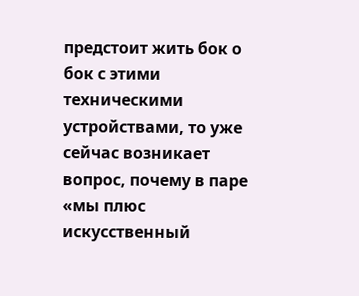предстоит жить бок о бок с этими техническими устройствами, то уже сейчас возникает вопрос, почему в паре «мы плюс искусственный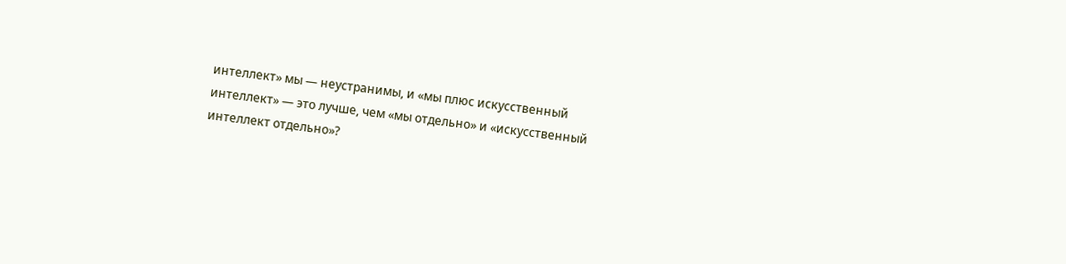интеллект» мы — неустранимы, и «мы плюс искусственный интеллект» — это лучше, чем «мы отдельно» и «искусственный интеллект отдельно»?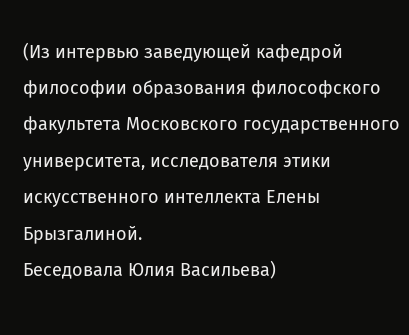(Из интервью заведующей кафедрой философии образования философского факультета Московского государственного университета, исследователя этики искусственного интеллекта Елены Брызгалиной.
Беседовала Юлия Васильева)